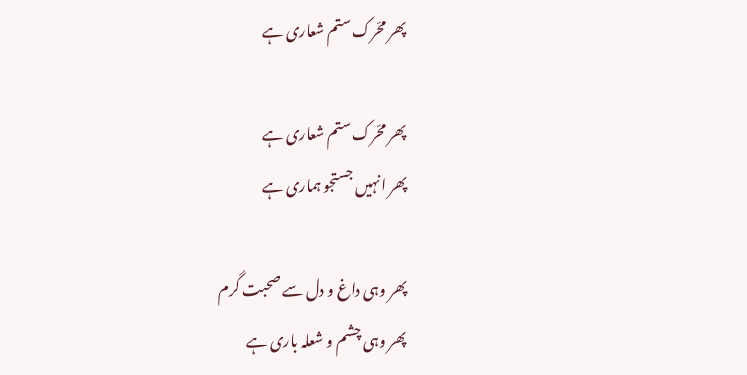پھر محّرک ستم شعاری ہے

پھر محّرک ستم شعاری ہے
پھر انہیں جستجو ہماری ہے

پھر وہی داغ و دل سے صحبت گرم
پھر وہی چشم و شعلہ باری ہے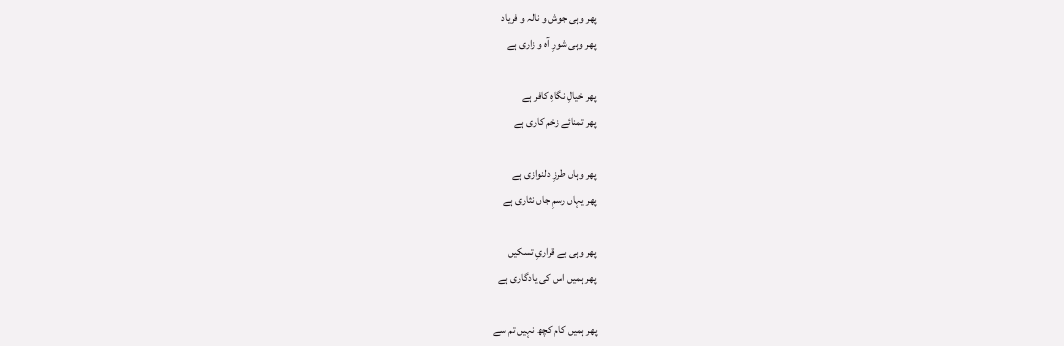پھر وہی جوش و نالہ و فریاد
پھر وہی شورِ آہ و زاری ہے

پھر خیالِ نگاہِ کافر ہے
پھر تمنائے زخم کاری ہے

پھر وہاں طرزِ دلنوازی ہے
پھر یہاں رسمِ جاں نثاری ہے

پھر وہی بے قراریِ تسکیں
پھر ہمیں اس کی یادگاری ہے

پھر ہمیں کام کچھ نہیں تم سے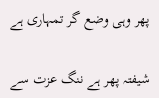پھر وہی وضع گر تمہاری ہے

شیفتہ پھر ہے ننگ عزت سے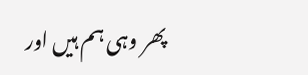پھر وہی ہم ہیں اور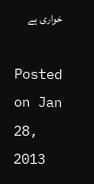خواری ہے

Posted on Jan 28, 2013